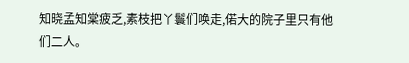知晓孟知棠疲乏,素枝把丫鬟们唤走,偌大的院子里只有他们二人。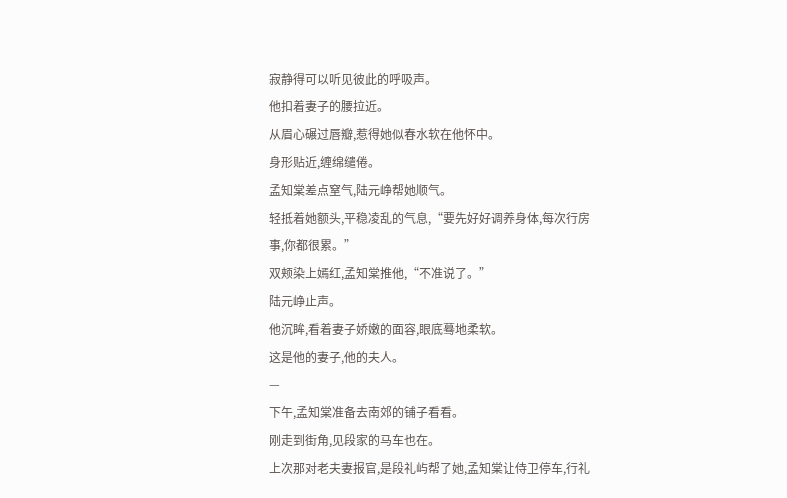寂静得可以听见彼此的呼吸声。
他扣着妻子的腰拉近。
从眉心碾过唇瓣,惹得她似春水软在他怀中。
身形贴近,缠绵缱倦。
孟知棠差点窒气,陆元峥帮她顺气。
轻抵着她额头,平稳凌乱的气息,“要先好好调养身体,每次行房事,你都很累。”
双颊染上嫣红,孟知棠推他,“不准说了。”
陆元峥止声。
他沉眸,看着妻子娇嫩的面容,眼底蓦地柔软。
这是他的妻子,他的夫人。
—
下午,孟知棠准备去南郊的铺子看看。
刚走到街角,见段家的马车也在。
上次那对老夫妻报官,是段礼屿帮了她,孟知棠让侍卫停车,行礼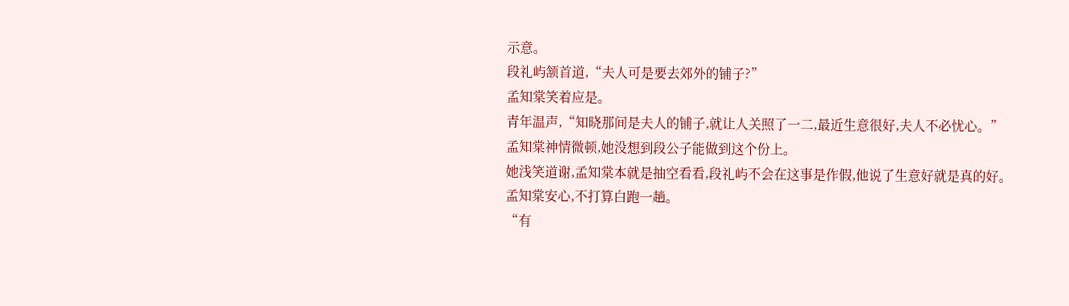示意。
段礼屿颔首道,“夫人可是要去郊外的铺子?”
孟知棠笑着应是。
青年温声,“知晓那间是夫人的铺子,就让人关照了一二,最近生意很好,夫人不必忧心。”
孟知棠神情微顿,她没想到段公子能做到这个份上。
她浅笑道谢,孟知棠本就是抽空看看,段礼屿不会在这事是作假,他说了生意好就是真的好。
孟知棠安心,不打算白跑一趟。
“有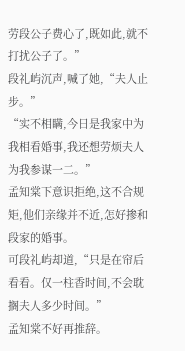劳段公子费心了,既如此,就不打扰公子了。”
段礼屿沉声,喊了她,“夫人止步。”
“实不相瞒,今日是我家中为我相看婚事,我还想劳烦夫人为我参谋一二。”
孟知棠下意识拒绝,这不合规矩,他们亲缘并不近,怎好掺和段家的婚事。
可段礼屿却道,“只是在帘后看看。仅一柱香时间,不会耽搁夫人多少时间。”
孟知棠不好再推辞。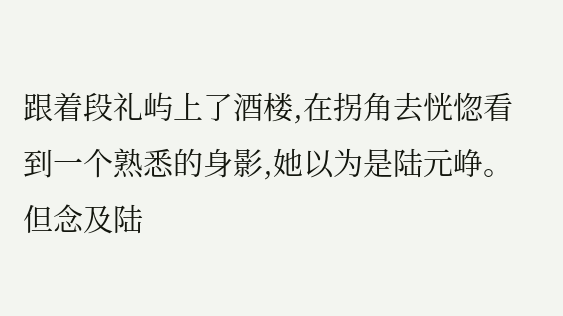跟着段礼屿上了酒楼,在拐角去恍惚看到一个熟悉的身影,她以为是陆元峥。
但念及陆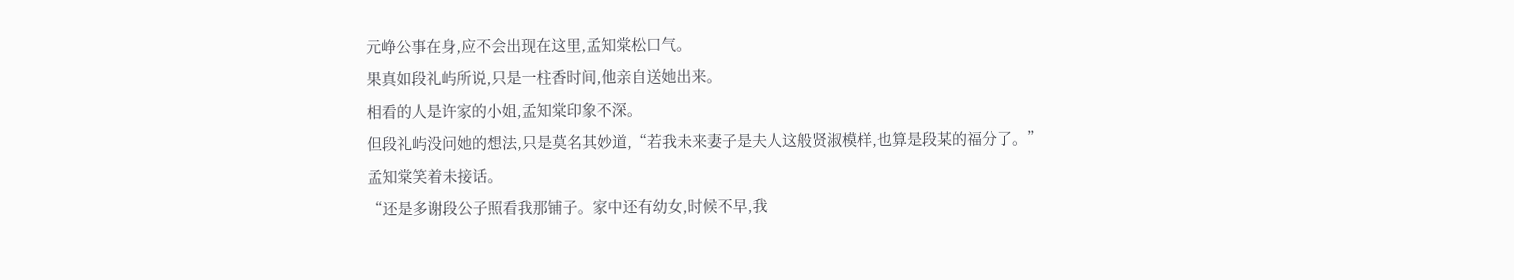元峥公事在身,应不会出现在这里,孟知棠松口气。
果真如段礼屿所说,只是一柱香时间,他亲自送她出来。
相看的人是许家的小姐,孟知棠印象不深。
但段礼屿没问她的想法,只是莫名其妙道,“若我未来妻子是夫人这般贤淑模样,也算是段某的福分了。”
孟知棠笑着未接话。
“还是多谢段公子照看我那铺子。家中还有幼女,时候不早,我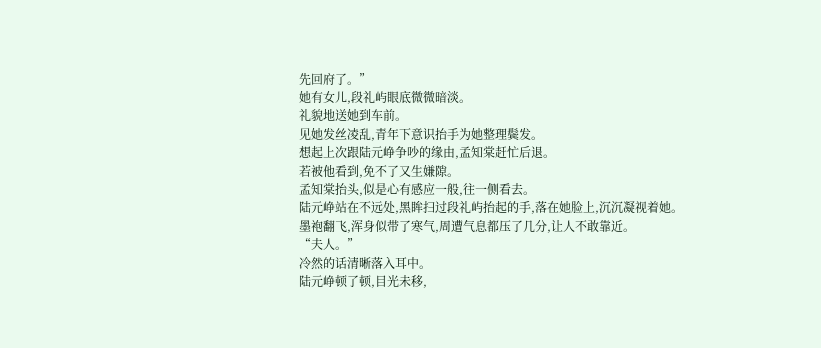先回府了。”
她有女儿,段礼屿眼底微微暗淡。
礼貌地送她到车前。
见她发丝凌乱,青年下意识抬手为她整理鬓发。
想起上次跟陆元峥争吵的缘由,孟知棠赶忙后退。
若被他看到,免不了又生嫌隙。
孟知棠抬头,似是心有感应一般,往一侧看去。
陆元峥站在不远处,黑眸扫过段礼屿抬起的手,落在她脸上,沉沉凝视着她。
墨袍翻飞,浑身似带了寒气,周遭气息都压了几分,让人不敢靠近。
“夫人。”
冷然的话清晰落入耳中。
陆元峥顿了顿,目光未移,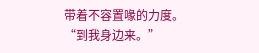带着不容置喙的力度。
“到我身边来。”